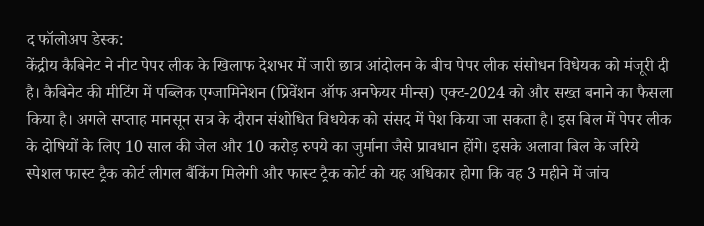द फॉलोअप डेस्क:
केंद्रीय कैबिनेट ने नीट पेपर लीक के खिलाफ देशभर में जारी छात्र आंदोलन के बीच पेपर लीक संसोधन विधेयक को मंजूरी दी है। कैबिनेट की मीटिंग में पब्लिक एग्जामिनेशन (प्रिवेंशन ऑफ अनफेयर मीन्स) एक्ट-2024 को और सख्त बनाने का फैसला किया है। अगले सप्ताह मानसून सत्र के दौरान संशोधित विधयेक को संसद में पेश किया जा सकता है। इस बिल में पेपर लीक के दोषियों के लिए 10 साल की जेल और 10 करोड़ रुपये का जुर्माना जैसे प्रावधान होंगे। इसके अलावा बिल के जरिये स्पेशल फास्ट ट्रैक कोर्ट लीगल बैंकिंग मिलेगी और फास्ट ट्रैक कोर्ट को यह अधिकार होगा कि वह 3 महीने में जांच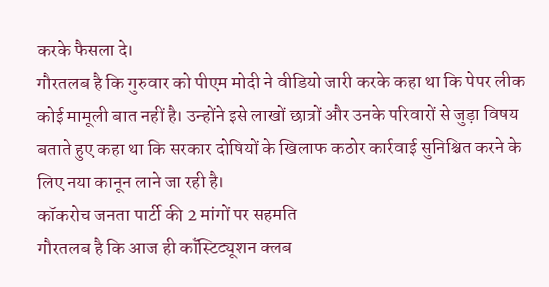करके फैसला दे।
गौरतलब है कि गुरुवार को पीएम मोदी ने वीडियो जारी करके कहा था कि पेपर लीक कोई मामूली बात नहीं है। उन्होंने इसे लाखों छात्रों और उनके परिवारों से जुड़ा विषय बताते हुए कहा था कि सरकार दोषियों के खिलाफ कठोर कार्रवाई सुनिश्चित करने के लिए नया कानून लाने जा रही है।
कॉकरोच जनता पार्टी की 2 मांगों पर सहमति
गौरतलब है कि आज ही कॉंस्टिट्यूशन क्लब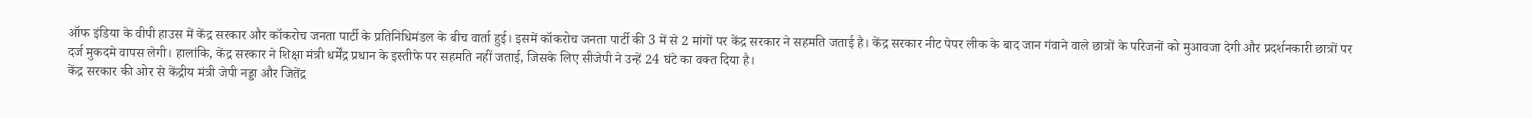ऑफ इंडिया के वीपी हाउस में केंद्र सरकार और कॉकरोच जनता पार्टी के प्रतिनिधिमंडल के बीच वार्ता हुई। इसमें कॉकरोच जनता पार्टी की 3 में से 2 मांगों पर केंद्र सरकार ने सहमति जताई है। केंद्र सरकार नीट पेपर लीक के बाद जान गंवाने वाले छात्रों के परिजनों को मुआवजा देगी और प्रदर्शनकारी छात्रों पर दर्ज मुकदमे वापस लेगी। हालांकि, केंद्र सरकार ने शिक्षा मंत्री धर्मेंद्र प्रधान के इस्तीफे पर सहमति नहीं जताई, जिसके लिए सीजेपी ने उन्हें 24 घंटे का वक्त दिया है।
केंद्र सरकार की ओर से केंद्रीय मंत्री जेपी नड्डा और जितेंद्र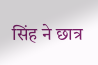सिंह ने छात्र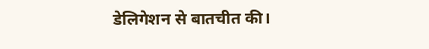डेलिगेशन से बातचीत की।